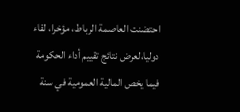احتضنت العاصمة الرباط، مؤخرا، لقاء دوليا،لعرض نتائج تقييم أداء الحكومة فيما يخص المالية العمومية في سنة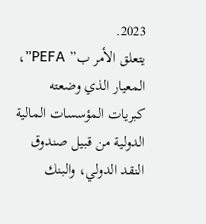2023.
يتعلق الأمر ب” PEFA”، المعيار الذي وضعته كبريات المؤسسات المالية الدولية من قبيل صندوق النقد الدولي، والبنك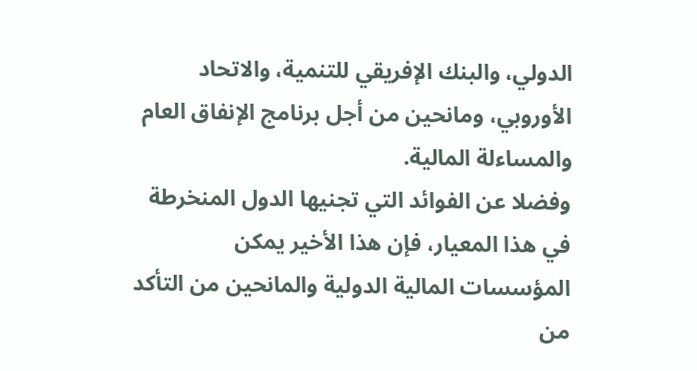الدولي، والبنك الإفريقي للتنمية، والاتحاد الأوروبي، ومانحين من أجل برنامج الإنفاق العام والمساءلة المالية.
وفضلا عن الفوائد التي تجنيها الدول المنخرطة في هذا المعيار، فإن هذا الأخير يمكن المؤسسات المالية الدولية والمانحين من التأكد من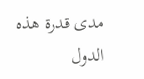مدى قدرة هذه الدول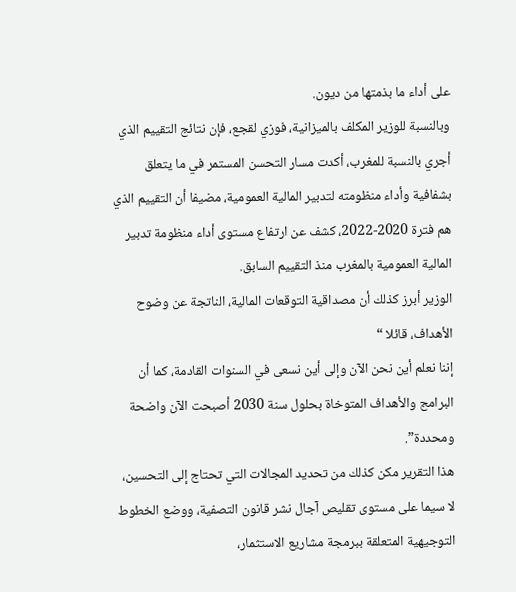على أداء ما بذمتها من ديون.
وبالنسبة للوزير المكلف بالميزانية، فوزي لقجع، فإن نتائج التقييم الذي أجري بالنسبة للمغرب، أكدت مسار التحسن المستمر في ما يتعلق بشفافية وأداء منظومته لتدبير المالية العمومية، مضيفا أن التقييم الذي هم فترة 2020-2022، كشف عن ارتفاع مستوى أداء منظومة تدبير المالية العمومية بالمغرب منذ التقييم السابق.
الوزير أبرز كذلك أن مصداقية التوقعات المالية، الناتجة عن وضوح الأهداف، قائلا “
إننا نعلم أين نحن الآن وإلى أين نسعى في السنوات القادمة، كما أن البرامج والأهداف المتوخاة بحلول سنة 2030 أصبحت الآن واضحة ومحددة”.
هذا التقرير مكن كذلك من تحديد المجالات التي تحتاج إلى التحسين، لا سيما على مستوى تقليص آجال نشر قانون التصفية، ووضع الخطوط التوجيهية المتعلقة ببرمجة مشاريع الاستثمار،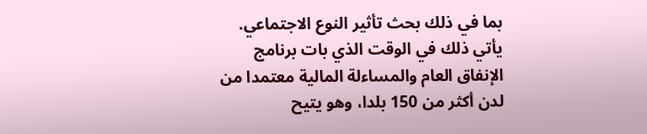بما في ذلك بحث تأثير النوع الاجتماعي.
يأتي ذلك في الوقت الذي بات برنامج الإنفاق العام والمساءلة المالية معتمدا من لدن أكثر من 150 بلدا، وهو يتيح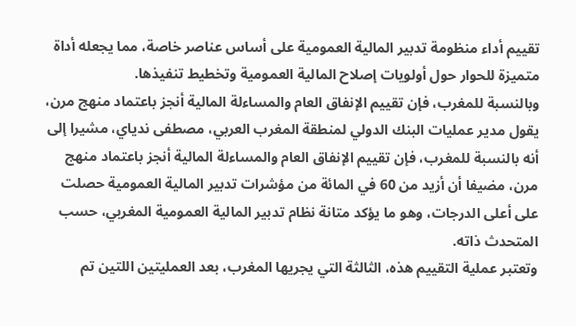تقييم أداء منظومة تدبير المالية العمومية على أساس عناصر خاصة، مما يجعله أداة متميزة للحوار حول أولويات إصلاح المالية العمومية وتخطيط تنفيذها.
وبالنسبة للمغرب، فإن تقييم الإنفاق العام والمساءلة المالية أنجز باعتماد منهج مرن، يقول مدير عمليات البنك الدولي لمنطقة المغرب العربي، مصطفى ندياي، مشيرا إلى أنه بالنسبة للمغرب، فإن تقييم الإنفاق العام والمساءلة المالية أنجز باعتماد منهج مرن، مضيفا أن أزيد من 60 في المائة من مؤشرات تدبير المالية العمومية حصلت على أعلى الدرجات، وهو ما يؤكد متانة نظام تدبير المالية العمومية المغربي، حسب المتحدث ذاته.
وتعتبر عملية التقييم هذه، الثالثة التي يجريها المغرب، بعد العمليتين اللتين تم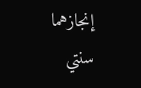إنجازهما سنتي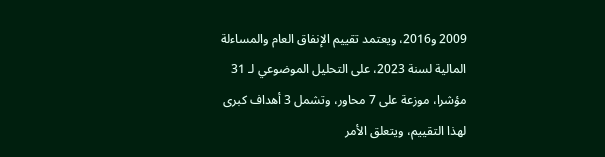2009 و2016، ويعتمد تقييم الإنفاق العام والمساءلة المالية لسنة 2023، على التحليل الموضوعي لـ 31 مؤشرا، موزعة على 7 محاور، وتشمل 3 أهداف كبرى لهذا التقييم، ويتعلق الأمر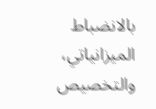بالانضباط الميزانياتي، والتخصيص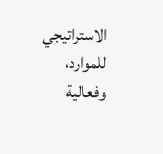الاستراتيجي للموارد، وفعالية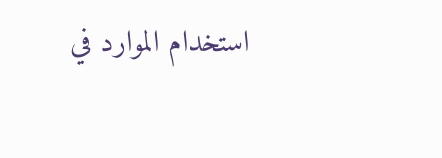استخدام الموارد في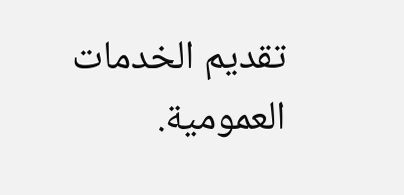تقديم الخدمات العمومية.